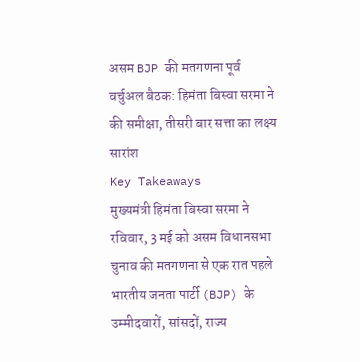असम BJP की मतगणना पूर्व वर्चुअल बैठक: हिमंता बिस्वा सरमा ने की समीक्षा, तीसरी बार सत्ता का लक्ष्य
सारांश
Key Takeaways
मुख्यमंत्री हिमंता बिस्वा सरमा ने रविवार, 3 मई को असम विधानसभा चुनाव की मतगणना से एक रात पहले भारतीय जनता पार्टी (BJP) के उम्मीदवारों, सांसदों, राज्य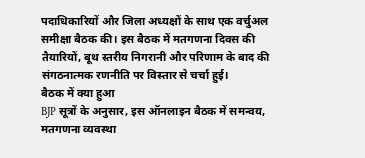पदाधिकारियों और जिला अध्यक्षों के साथ एक वर्चुअल समीक्षा बैठक की। इस बैठक में मतगणना दिवस की तैयारियों, बूथ स्तरीय निगरानी और परिणाम के बाद की संगठनात्मक रणनीति पर विस्तार से चर्चा हुई।
बैठक में क्या हुआ
BJP सूत्रों के अनुसार, इस ऑनलाइन बैठक में समन्वय, मतगणना व्यवस्था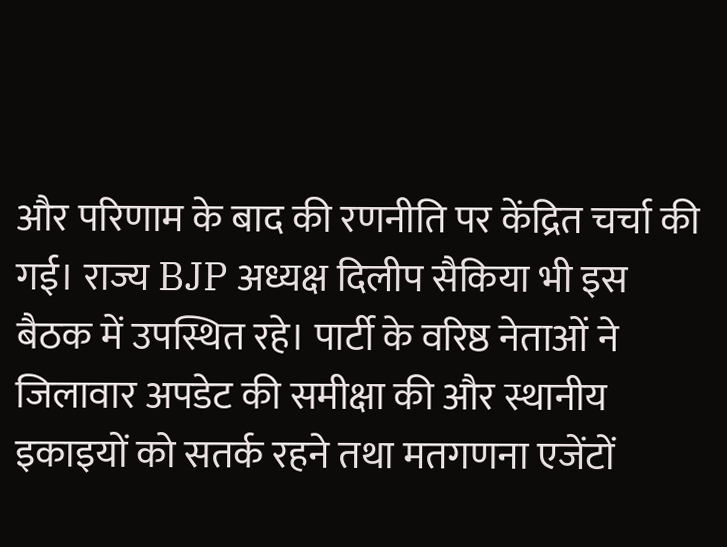और परिणाम के बाद की रणनीति पर केंद्रित चर्चा की गई। राज्य BJP अध्यक्ष दिलीप सैकिया भी इस बैठक में उपस्थित रहे। पार्टी के वरिष्ठ नेताओं ने जिलावार अपडेट की समीक्षा की और स्थानीय इकाइयों को सतर्क रहने तथा मतगणना एजेंटों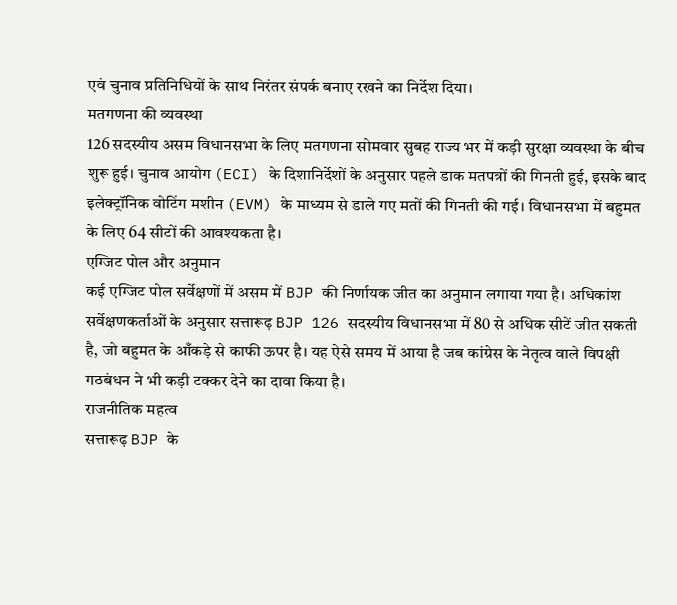एवं चुनाव प्रतिनिधियों के साथ निरंतर संपर्क बनाए रखने का निर्देश दिया।
मतगणना की व्यवस्था
126 सदस्यीय असम विधानसभा के लिए मतगणना सोमवार सुबह राज्य भर में कड़ी सुरक्षा व्यवस्था के बीच शुरू हुई। चुनाव आयोग (ECI) के दिशानिर्देशों के अनुसार पहले डाक मतपत्रों की गिनती हुई, इसके बाद इलेक्ट्रॉनिक वोटिंग मशीन (EVM) के माध्यम से डाले गए मतों की गिनती की गई। विधानसभा में बहुमत के लिए 64 सीटों की आवश्यकता है।
एग्जिट पोल और अनुमान
कई एग्जिट पोल सर्वेक्षणों में असम में BJP की निर्णायक जीत का अनुमान लगाया गया है। अधिकांश सर्वेक्षणकर्ताओं के अनुसार सत्तारूढ़ BJP 126 सदस्यीय विधानसभा में 80 से अधिक सीटें जीत सकती है, जो बहुमत के आँकड़े से काफी ऊपर है। यह ऐसे समय में आया है जब कांग्रेस के नेतृत्व वाले विपक्षी गठबंधन ने भी कड़ी टक्कर देने का दावा किया है।
राजनीतिक महत्व
सत्तारूढ़ BJP के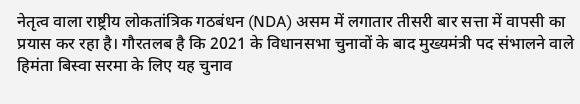नेतृत्व वाला राष्ट्रीय लोकतांत्रिक गठबंधन (NDA) असम में लगातार तीसरी बार सत्ता में वापसी का प्रयास कर रहा है। गौरतलब है कि 2021 के विधानसभा चुनावों के बाद मुख्यमंत्री पद संभालने वाले हिमंता बिस्वा सरमा के लिए यह चुनाव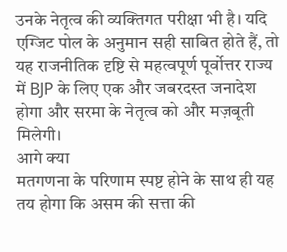उनके नेतृत्व की व्यक्तिगत परीक्षा भी है। यदि एग्जिट पोल के अनुमान सही साबित होते हैं, तो यह राजनीतिक दृष्टि से महत्वपूर्ण पूर्वोत्तर राज्य में BJP के लिए एक और जबरदस्त जनादेश होगा और सरमा के नेतृत्व को और मज़बूती मिलेगी।
आगे क्या
मतगणना के परिणाम स्पष्ट होने के साथ ही यह तय होगा कि असम की सत्ता की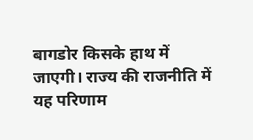बागडोर किसके हाथ में जाएगी। राज्य की राजनीति में यह परिणाम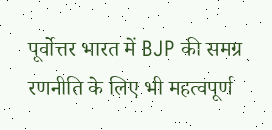पूर्वोत्तर भारत में BJP की समग्र रणनीति के लिए भी महत्वपूर्ण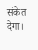संकेत देगा।